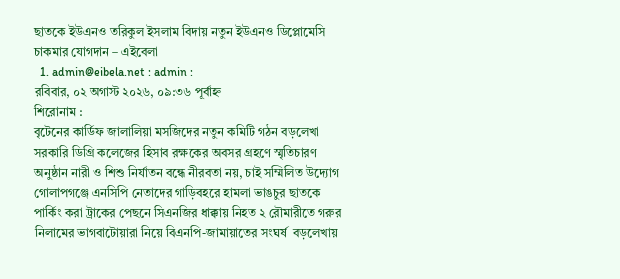ছাতকে ইউএনও তরিকুল ইসলাম বিদায় নতুন ইউএনও ডিপ্লোমেসি চাকমার যোগদান – এইবেলা
  1. admin@eibela.net : admin :
রবিবার, ০২ অগাস্ট ২০২৬, ০৯:৩৬ পূর্বাহ্ন
শিরোনাম :
বৃটেনের কার্ডিফ জালালিয়া মসজিদের নতুন কমিটি গঠন বড়লেখা সরকারি ডিগ্রি কলেজের হিসাব রক্ষকের অবসর গ্রহণে স্মৃতিচারণ অনুষ্ঠান নারী ও শিশু নির্যাতন বন্ধে নীরবতা নয়, চাই সম্মিলিত উদ্যোগ গোলাপগঞ্জে এনসিপি নেতাদের গাড়িবহরে হামলা ভাঙচুর ছাতকে পার্কিং করা ট্রাকের পেছনে সিএনজির ধাক্কায় নিহত ২ রৌমারীতে গরুর নিলামের ভাগবাটোয়ারা নিয়ে বিএনপি-জামায়াতের সংঘর্ষ  বড়লেখায়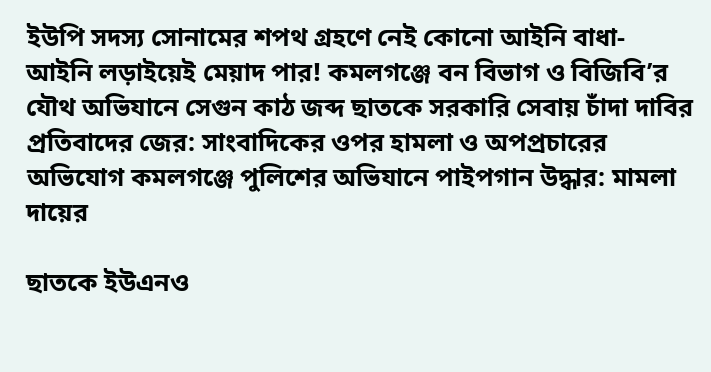ইউপি সদস্য সোনামের শপথ গ্রহণে নেই কোনো আইনি বাধা- আইনি লড়াইয়েই মেয়াদ পার! কমলগঞ্জে বন বিভাগ ও বিজিবি’র যৌথ অভিযানে সেগুন কাঠ জব্দ ছাতকে সরকারি সেবায় চাঁদা দাবির প্রতিবাদের জের: সাংবাদিকের ওপর হামলা ও অপপ্রচারের অভিযোগ কমলগঞ্জে পুলিশের অভিযানে পাইপগান উদ্ধার: মামলা দায়ের

ছাতকে ইউএনও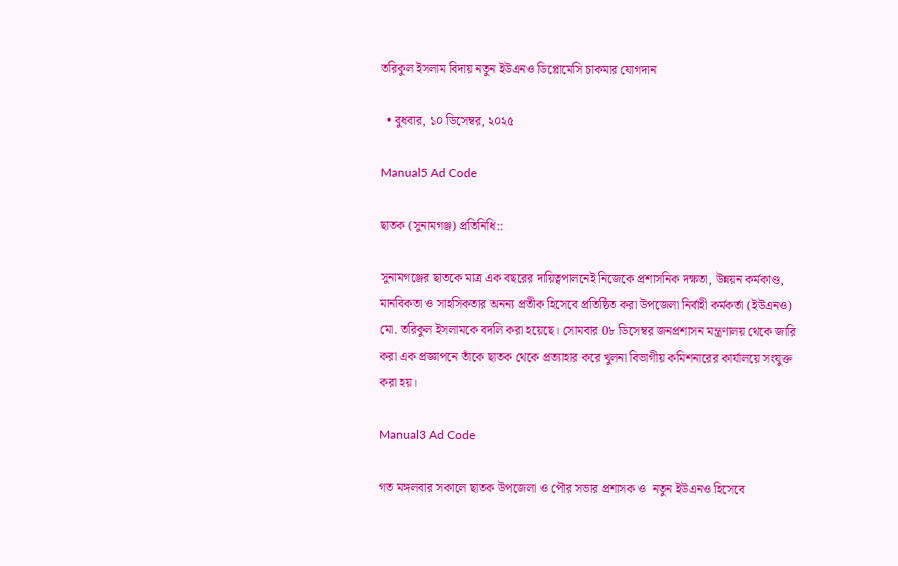তরিকুল ইসলাম বিদায় নতুন ইউএনও ডিপ্লোমেসি চাকমার যোগদান

  • বুধবার, ১০ ডিসেম্বর, ২০২৫

Manual5 Ad Code

ছাতক (সুনামগঞ্জ) প্রতিনিধি::

সুনামগঞ্জের ছাতকে মাত্র এক বছরের দায়িত্বপালনেই নিজেকে প্রশাসনিক দক্ষতা, উন্নয়ন কর্মকাণ্ড, মানবিকতা ও সাহসিকতার অনন্য প্রতীক হিসেবে প্রতিষ্ঠিত করা উপজেলা নির্বাহী কর্মকর্তা (ইউএনও) মো. তরিকুল ইসলামকে বদলি করা হয়েছে। সোমবার 0৮ ডিসেম্বর জনপ্রশাসন মন্ত্রণালয় থেকে জারি করা এক প্রজ্ঞাপনে তাঁকে ছাতক থেকে প্রত্যাহার করে খুলনা বিভাগীয় কমিশনারের কার্যালয়ে সংযুক্ত করা হয়।

Manual3 Ad Code

গত মঙ্গলবার সকা‌লে ছাতক উপ‌জেলা ও পৌর সভার প্রশাসক ও  নতুন ইউএনও হিসেবে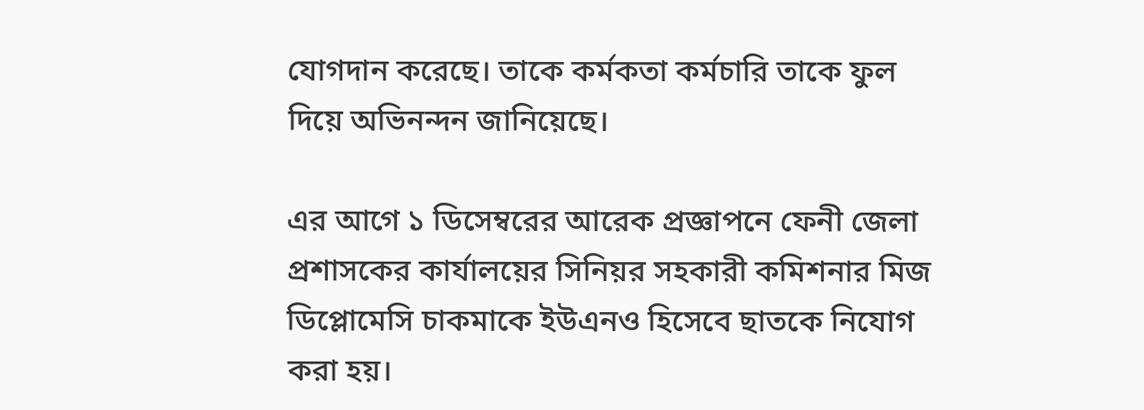যোগদান ক‌রেছে। তা‌কে কর্মকতা কর্মচা‌রি ‌তা‌কে ফুল দি‌য়ে অভিনন্দন জা‌নিয়ে‌ছে।

এর আগে ১ ডিসেম্বরের আরেক প্রজ্ঞাপনে ফেনী জেলা প্রশাসকের কার্যালয়ের সিনিয়র সহকারী কমিশনার মিজ ডিপ্লোমেসি চাকমাকে ইউএনও হিসেবে ছাত‌কে নি‌যোগ করা হয়।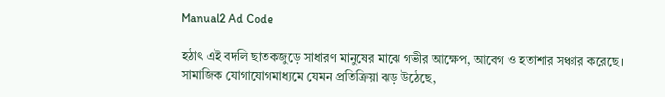Manual2 Ad Code

হঠাৎ এই বদলি ছাতকজুড়ে সাধারণ মানুষের মাঝে গভীর আক্ষেপ, আবেগ ও হতাশার সঞ্চার করেছে। সামাজিক যোগাযোগমাধ্যমে যেমন প্রতিক্রিয়া ঝড় উঠেছে,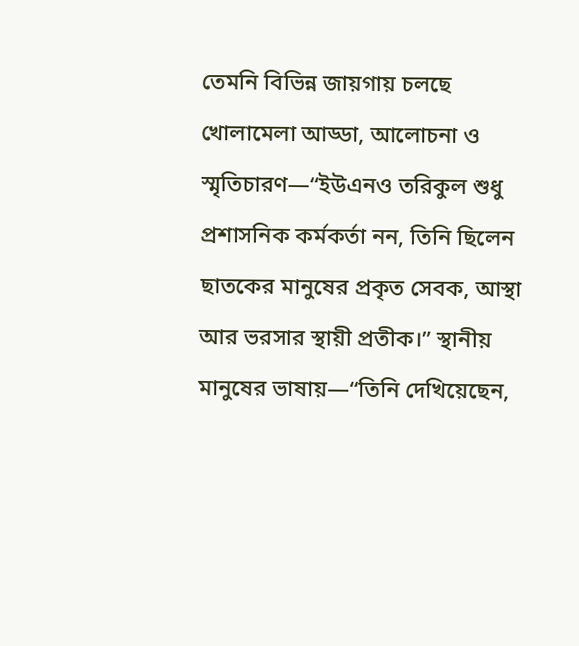তেমনি বিভিন্ন জায়গায় চলছে খোলামেলা আড্ডা, আলোচনা ও স্মৃতিচারণ—“ইউএনও তরিকুল শুধু প্রশাসনিক কর্মকর্তা নন, তিনি ছিলেন ছাতকের মানুষের প্রকৃত সেবক, আস্থা আর ভরসার স্থায়ী প্রতীক।” স্থানীয় মানুষের ভাষায়—“তিনি দেখিয়েছেন,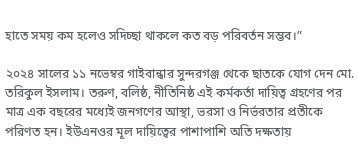হাতে সময় কম হলেও সদিচ্ছা থাকলে কত বড় পরিবর্তন সম্ভব।”

২০২৪ সালের ১১ নভেম্বর গাইবান্ধার সুন্দরগঞ্জ থেকে ছাতকে যোগ দেন মো. তরিকুল ইসলাম। তরুণ, বলিষ্ঠ, নীতিনিষ্ঠ এই কর্মকর্তা দায়িত্ব গ্রহণের পর মাত্র এক বছরের মধ্যেই জনগণের আস্থা, ভরসা ও নির্ভরতার প্রতীকে পরিণত হন। ইউএনওর মূল দায়িত্বের পাশাপাশি অতি দক্ষতায়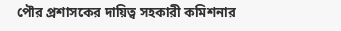পৌর প্রশাসকের দায়িত্ব সহকারী কমিশনার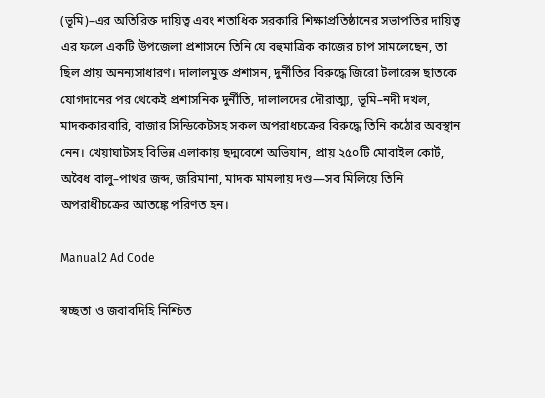(ভূমি)–এর অতিরিক্ত দায়িত্ব এবং শতাধিক সরকারি শিক্ষাপ্রতিষ্ঠানের সভাপতির দায়িত্ব এর ফলে একটি উপজেলা প্রশাসনে তিনি যে বহুমাত্রিক কাজের চাপ সামলেছেন, তা ছিল প্রায় অনন্যসাধারণ। দালালমুক্ত প্রশাসন, দুর্নীতির বিরুদ্ধে জিরো টলারেন্স ছাতকে যোগদানের পর থেকেই প্রশাসনিক দুর্নীতি, দালালদের দৌরাত্ম্য, ভূমি–নদী দখল, মাদককারবারি, বাজার সিন্ডিকেটসহ সকল অপরাধচক্রের বিরুদ্ধে তিনি কঠোর অবস্থান নেন। খেয়াঘাটসহ বিভিন্ন এলাকায় ছদ্মবেশে অভিযান, প্রায় ২৫০টি মোবাইল কোর্ট, অবৈধ বালু–পাথর জব্দ, জরিমানা, মাদক মামলায় দণ্ড—সব মিলিয়ে তিনি অপরাধীচক্রের আতঙ্কে পরিণত হন।

Manual2 Ad Code

স্বচ্ছতা ও জবাবদিহি নিশ্চিত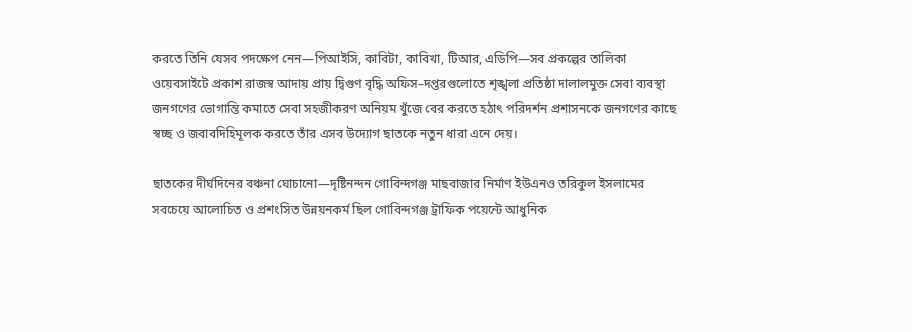করতে তিনি যেসব পদক্ষেপ নেন—পিআইসি, কাবিটা, কাবিখা, টিআর, এডিপি—সব প্রকল্পের তালিকা ওয়েবসাইটে প্রকাশ রাজস্ব আদায় প্রায় দ্বিগুণ বৃদ্ধি অফিস–দপ্তরগুলোতে শৃঙ্খলা প্রতিষ্ঠা দালালমুক্ত সেবা ব্যবস্থা জনগণের ভোগান্তি কমাতে সেবা সহজীকরণ অনিয়ম খুঁজে বের করতে হঠাৎ পরিদর্শন প্রশাসনকে জনগণের কাছে স্বচ্ছ ও জবাবদিহিমূলক করতে তাঁর এসব উদ্যোগ ছাতকে নতুন ধারা এনে দেয়।

ছাতকের দীর্ঘদিনের বঞ্চনা ঘোচানো—দৃষ্টিনন্দন গোবিন্দগঞ্জ মাছবাজার নির্মাণ ইউএনও তরিকুল ইসলামের সবচেয়ে আলোচিত ও প্রশংসিত উন্নয়নকর্ম ছিল গোবিন্দগঞ্জ ট্রাফিক পয়েন্টে আধুনিক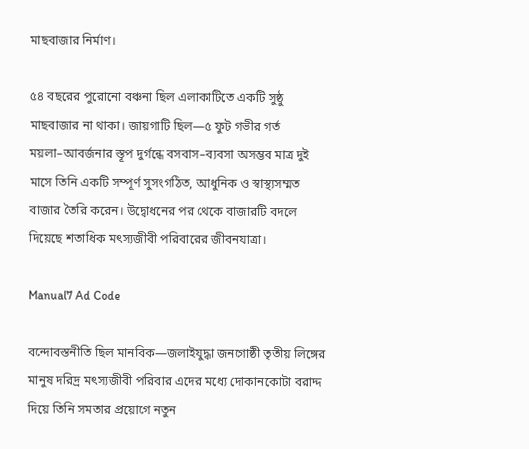মাছবাজার নির্মাণ।

৫৪ বছরের পুরোনো বঞ্চনা ছিল এলাকাটিতে একটি সুষ্ঠু মাছবাজার না থাকা। জায়গাটি ছিল—৫ ফুট গভীর গর্ত ময়লা–আবর্জনার স্তূপ দুর্গন্ধে বসবাস–ব্যবসা অসম্ভব মাত্র দুই মাসে তিনি একটি সম্পূর্ণ সুসংগঠিত, আধুনিক ও স্বাস্থ্যসম্মত বাজার তৈরি করেন। উদ্বোধনের পর থেকে বাজারটি বদলে দিয়েছে শতাধিক মৎস্যজীবী পরিবারের জীবনযাত্রা।

Manual7 Ad Code

বন্দোবস্তনীতি ছিল মানবিক—জলাইযুদ্ধা জনগোষ্ঠী তৃতীয় লিঙ্গের মানুষ দরিদ্র মৎস্যজীবী পরিবার এদের মধ্যে দোকানকোটা বরাদ্দ দিয়ে তিনি সমতার প্রয়োগে নতুন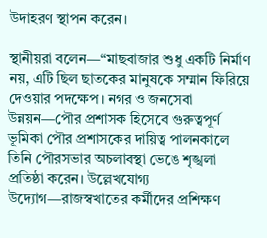উদাহরণ স্থাপন করেন।

স্থানীয়রা বলেন—“মাছবাজার শুধু একটি নির্মাণ নয়, এটি ছিল ছাতকের মানুষকে সম্মান ফিরিয়ে দেওয়ার পদক্ষেপ। নগর ও জনসেবা উন্নয়ন—পৌর প্রশাসক হিসেবে গুরুত্বপূর্ণ ভূমিকা পৌর প্রশাসকের দায়িত্ব পালনকালে তিনি পৌরসভার অচলাবস্থা ভেঙে শৃঙ্খলা প্রতিষ্ঠা করেন। উল্লেখযোগ্য উদ্যোগ—রাজস্বখাতের কর্মীদের প্রশিক্ষণ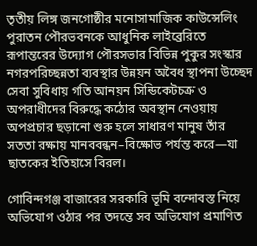তৃতীয় লিঙ্গ জনগোষ্ঠীর মনোসামাজিক কাউন্সেলিং পুরাতন পৌরভবনকে আধুনিক লাইব্রেরিতে রূপান্তরের উদ্যোগ পৌরসভার বিভিন্ন পুকুর সংস্কার নগরপরিচ্ছন্নতা ব্যবস্থার উন্নয়ন অবৈধ স্থাপনা উচ্ছেদ সেবা সুবিধায় গতি আনয়ন সিন্ডিকেটচক্র ও অপরাধীদের বিরুদ্ধে কঠোর অবস্থান নেওয়ায় অপপ্রচার ছড়ানো শুরু হলে সাধারণ মানুষ তাঁর সততা রক্ষায় মানববন্ধন–বিক্ষোভ পর্যন্ত করে—যা ছাতকের ইতিহাসে বিরল।

গোবিন্দগঞ্জ বাজারের সরকারি ভূমি বন্দোবস্ত নিয়ে অভিযোগ ওঠার পর তদন্তে সব অভিযোগ প্রমাণিত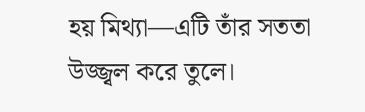হয় মিথ্যা—এটি তাঁর সততা উজ্জ্বল করে তুলে।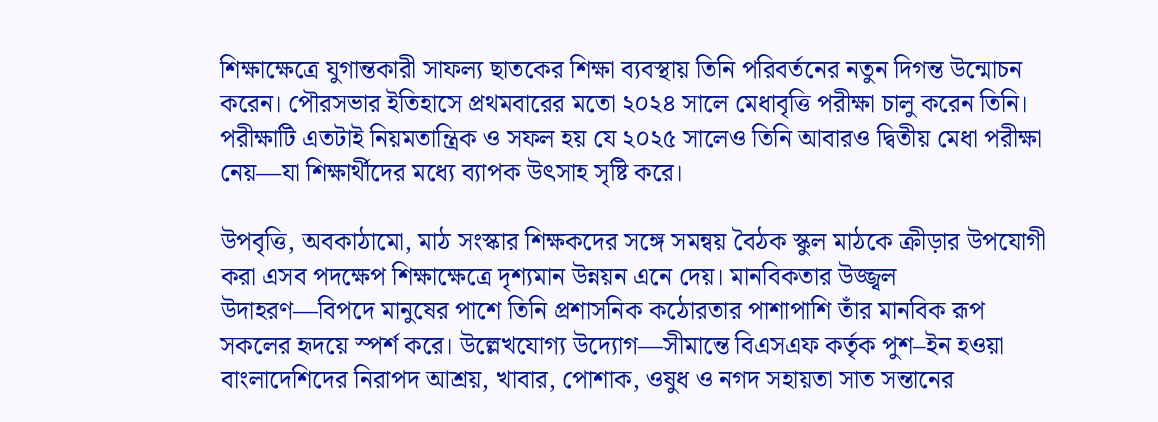শিক্ষাক্ষেত্রে যুগান্তকারী সাফল্য ছাতকের শিক্ষা ব্যবস্থায় তিনি পরিবর্তনের নতুন দিগন্ত উন্মোচন করেন। পৌরসভার ইতিহাসে প্রথমবারের মতো ২০২৪ সালে মেধাবৃত্তি পরীক্ষা চালু করেন তিনি। পরীক্ষাটি এতটাই নিয়মতান্ত্রিক ও সফল হয় যে ২০২৫ সালেও তিনি আবারও দ্বিতীয় মেধা পরীক্ষা নেয়—যা শিক্ষার্থীদের মধ্যে ব্যাপক উৎসাহ সৃষ্টি করে।

উপবৃত্তি, অবকাঠামো, মাঠ সংস্কার শিক্ষকদের সঙ্গে সমন্বয় বৈঠক স্কুল মাঠকে ক্রীড়ার উপযোগী করা এসব পদক্ষেপ শিক্ষাক্ষেত্রে দৃশ্যমান উন্নয়ন এনে দেয়। মানবিকতার উজ্জ্বল উদাহরণ—বিপদে মানুষের পাশে তিনি প্রশাসনিক কঠোরতার পাশাপাশি তাঁর মানবিক রূপ সকলের হৃদয়ে স্পর্শ করে। উল্লেখযোগ্য উদ্যোগ—সীমান্তে বিএসএফ কর্তৃক পুশ–ইন হওয়া বাংলাদেশিদের নিরাপদ আশ্রয়, খাবার, পোশাক, ওষুধ ও নগদ সহায়তা সাত সন্তানের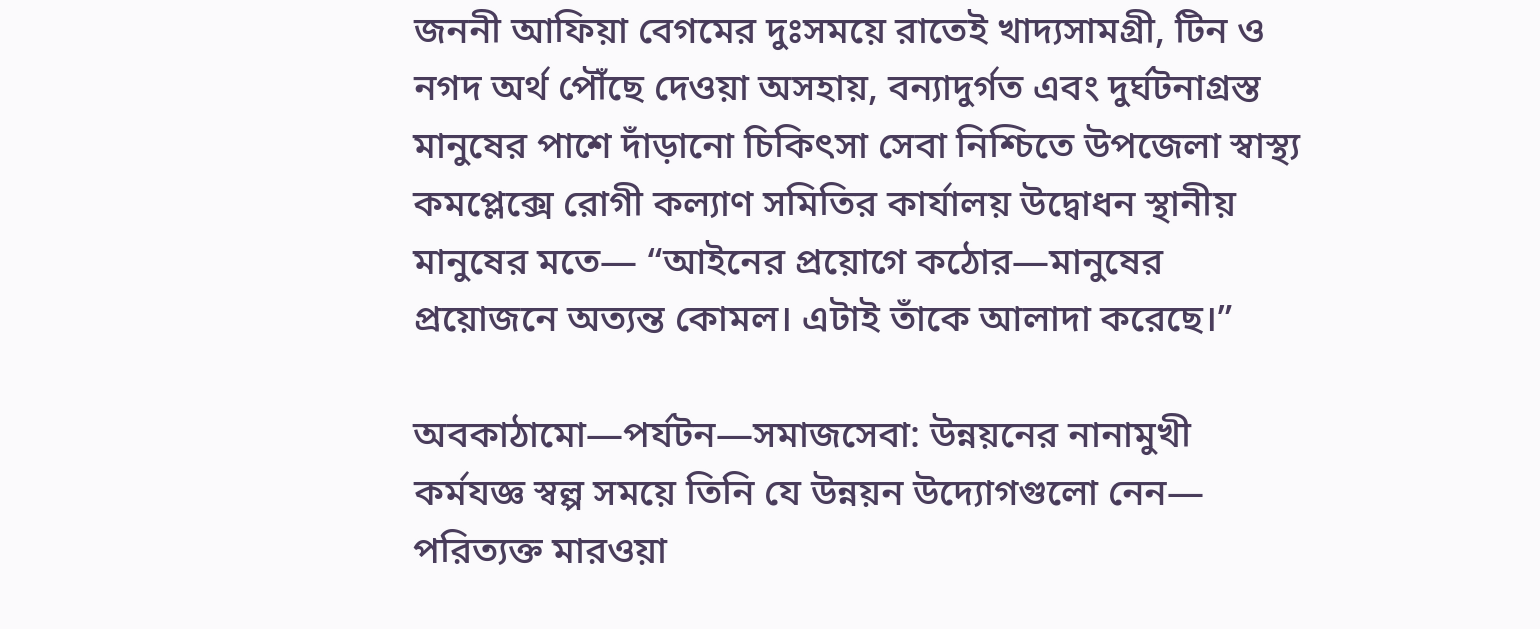জননী আফিয়া বেগমের দুঃসময়ে রাতেই খাদ্যসামগ্রী, টিন ও নগদ অর্থ পৌঁছে দেওয়া অসহায়, বন্যাদুর্গত এবং দুর্ঘটনাগ্রস্ত মানুষের পাশে দাঁড়ানো চিকিৎসা সেবা নিশ্চিতে উপজেলা স্বাস্থ্য কমপ্লেক্সে রোগী কল্যাণ সমিতির কার্যালয় উদ্বোধন স্থানীয় মানুষের মতে— “আইনের প্রয়োগে কঠোর—মানুষের প্রয়োজনে অত্যন্ত কোমল। এটাই তাঁকে আলাদা করেছে।”

অবকাঠামো—পর্যটন—সমাজসেবা: উন্নয়নের নানামুখী কর্মযজ্ঞ স্বল্প সময়ে তিনি যে উন্নয়ন উদ্যোগগুলো নেন— পরিত্যক্ত মারওয়া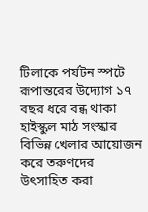টিলাকে পর্যটন স্পটে রূপান্তরের উদ্যোগ ১৭ বছর ধরে বন্ধ থাকা হাইস্কুল মাঠ সংস্কার বিভিন্ন খেলার আয়োজন করে তরুণদের উৎসাহিত করা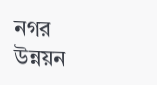নগর উন্নয়ন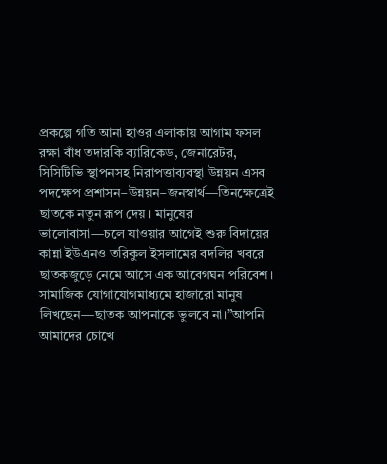প্রকল্পে গতি আনা হাওর এলাকায় আগাম ফসল রক্ষা বাঁধ তদারকি ব্যারিকেড, জেনারেটর, সিসিটিভি স্থাপনসহ নিরাপত্তাব্যবস্থা উন্নয়ন এসব পদক্ষেপ প্রশাসন–উন্নয়ন–জনস্বার্থ—তিনক্ষেত্রেই ছাতকে নতুন রূপ দেয়। মানুষের ভালোবাসা—চলে যাওয়ার আগেই শুরু বিদায়ের কান্না ইউএনও তরিকুল ইসলামের বদলির খবরে ছাতকজুড়ে নেমে আসে এক আবেগঘন পরিবেশ। সামাজিক যোগাযোগমাধ্যমে হাজারো মানুষ লিখছেন—ছাতক আপনাকে ভুলবে না।”আপনি আমাদের চোখে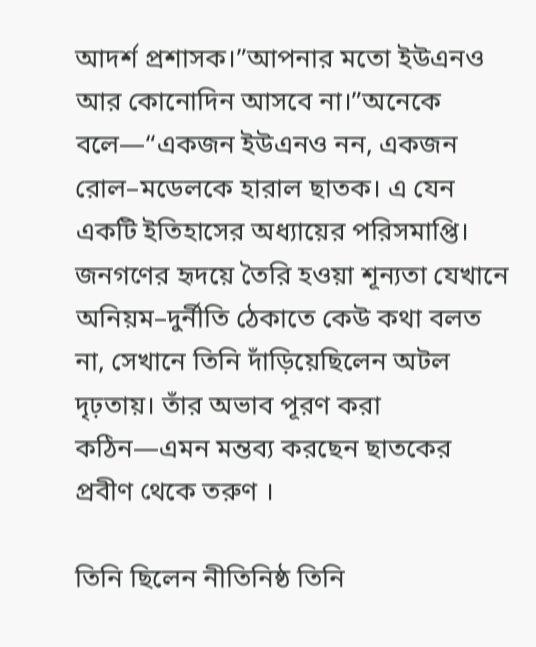আদর্শ প্রশাসক।”আপনার মতো ইউএনও আর কোনোদিন আসবে না।”অনেকে বলে—“একজন ইউএনও নন, একজন রোল–মডেলকে হারাল ছাতক। এ যেন একটি ইতিহাসের অধ্যায়ের পরিসমাপ্তি। জনগণের হৃদয়ে তৈরি হওয়া শূন্যতা যেখানে অনিয়ম–দুর্নীতি ঠেকাতে কেউ কথা বলত না, সেখানে তিনি দাঁড়িয়েছিলেন অটল দৃঢ়তায়। তাঁর অভাব পূরণ করা কঠিন—এমন মন্তব্য করছেন ছাতকের প্রবীণ থেকে তরুণ ।

তিনি ছিলেন নীতিনিষ্ঠ তিনি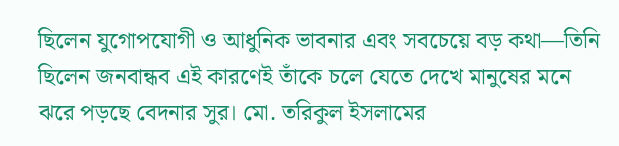ছিলেন যুগোপযোগী ও আধুনিক ভাবনার এবং সবচেয়ে বড় কথা—তিনি ছিলেন জনবান্ধব এই কারণেই তাঁকে চলে যেতে দেখে মানুষের মনে ঝরে পড়ছে বেদনার সুর। মো. তরিকুল ইসলামের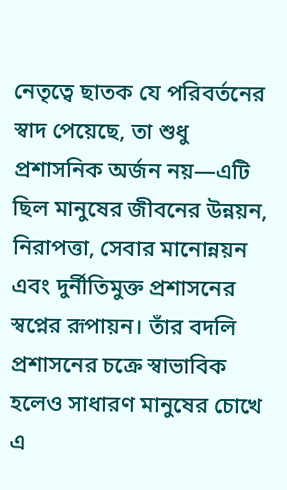নেতৃত্বে ছাতক যে পরিবর্তনের স্বাদ পেয়েছে, তা শুধু প্রশাসনিক অর্জন নয়—এটি ছিল মানুষের জীবনের উন্নয়ন, নিরাপত্তা, সেবার মানোন্নয়ন এবং দুর্নীতিমুক্ত প্রশাসনের স্বপ্নের রূপায়ন। তাঁর বদলি প্রশাসনের চক্রে স্বাভাবিক হলেও সাধারণ মানুষের চোখে এ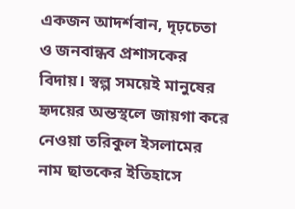একজন আদর্শবান, দৃঢ়চেতা ও জনবান্ধব প্রশাসকের বিদায়। স্বল্প সময়েই মানুষের হৃদয়ের অন্তস্থলে জায়গা করে নেওয়া তরিকুল ইসলামের নাম ছাতকের ইতিহাসে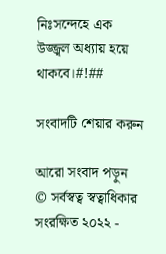নিঃসন্দেহে এক উজ্জ্বল অধ্যায় হয়ে থাকবে।#!##

সংবাদটি শেয়ার করুন

আরো সংবাদ পড়ুন
© সর্বস্বত্ব স্বত্বাধিকার সংরক্ষিত ২০২২ -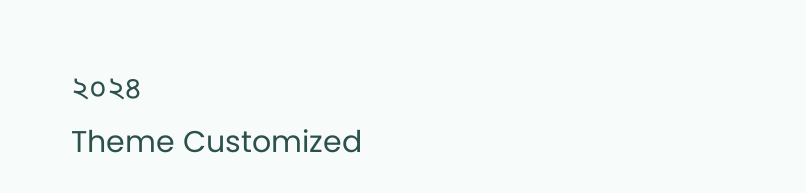২০২৪
Theme Customized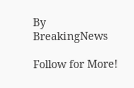By BreakingNews

Follow for More!